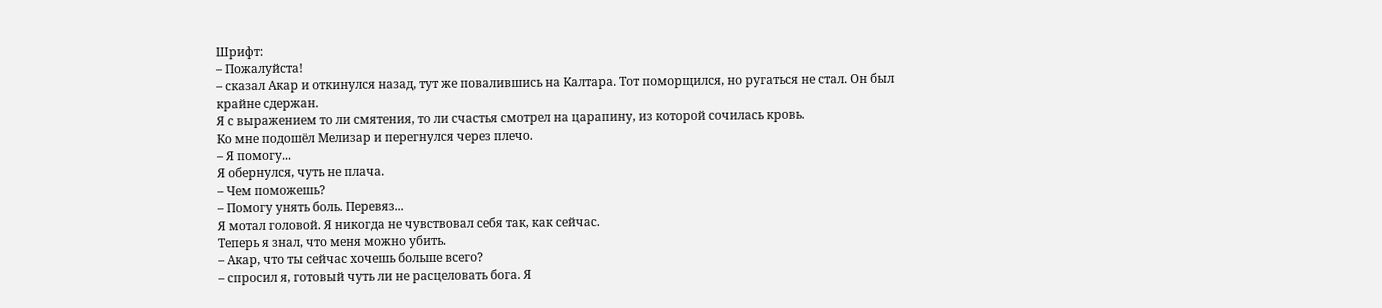Шрифт:
– Пожалуйста!
– сказал Акар и откинулся назад, тут же повалившись на Калтара. Тот поморщился, но ругаться не стал. Он был крайне сдержан.
Я с выражением то ли смятения, то ли счастья смотрел на царапину, из которой сочилась кровь.
Ко мне подошёл Мелизар и перегнулся через плечо.
– Я помогу...
Я обернулся, чуть не плача.
– Чем поможешь?
– Помогу унять боль. Перевяз...
Я мотал головой. Я никогда не чувствовал себя так, как сейчас.
Теперь я знал, что меня можно убить.
– Акар, что ты сейчас хочешь больше всего?
– спросил я, готовый чуть ли не расцеловать бога. Я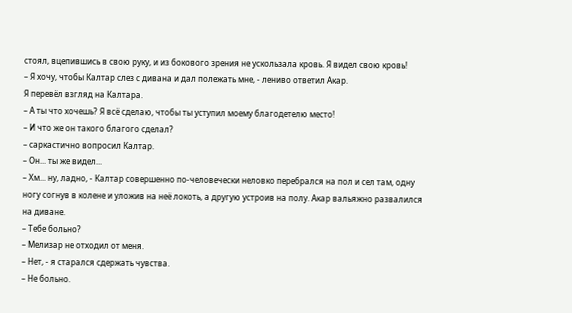стоял, вцепившись в свою руку, и из бокового зрения не ускользала кровь. Я видел свою кровь!
– Я хочу, чтобы Калтар слез с дивана и дал полежать мне, - лениво ответил Акар.
Я перевёл взгляд на Калтара.
– А ты что хочешь? Я всё сделаю, чтобы ты уступил моему благодетелю место!
– И что же он такого благого сделал?
– саркастично вопросил Калтар.
– Он... ты же видел...
– Хм... ну, ладно, - Калтар совершенно по-человечески неловко перебрался на пол и сел там, одну ногу согнув в колене и уложив на неё локоть, а другую устроив на полу. Акар вальяжно развалился на диване.
– Тебе больно?
– Мелизар не отходил от меня.
– Нет, - я старался сдержать чувства.
– Не больно.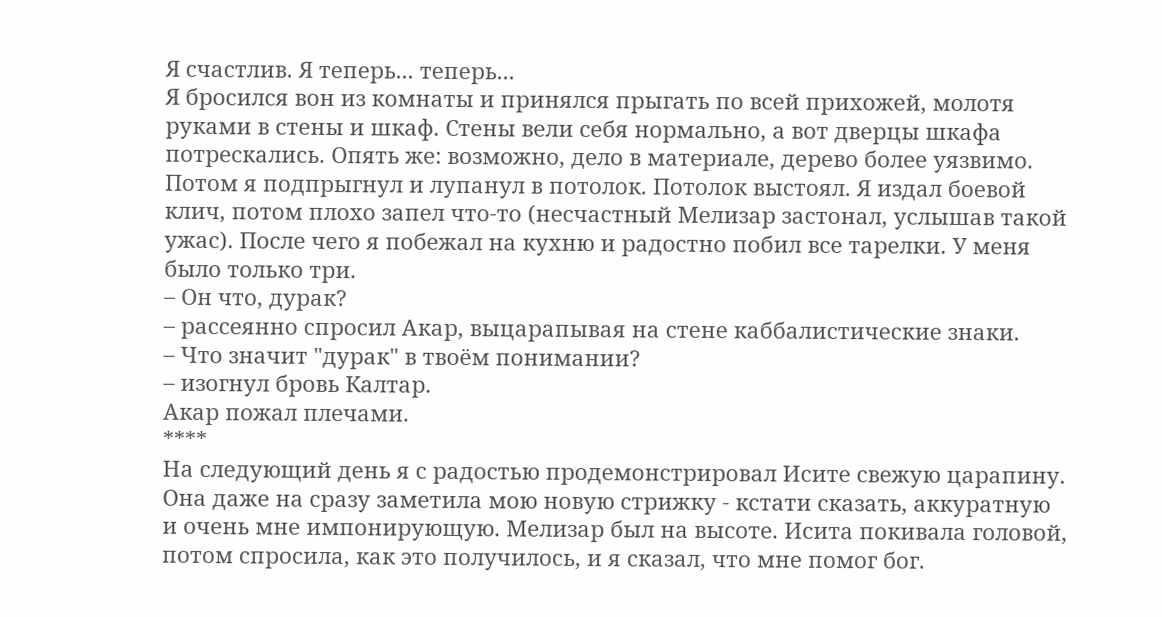Я счастлив. Я теперь... теперь...
Я бросился вон из комнаты и принялся прыгать по всей прихожей, молотя руками в стены и шкаф. Стены вели себя нормально, а вот дверцы шкафа потрескались. Опять же: возможно, дело в материале, дерево более уязвимо. Потом я подпрыгнул и лупанул в потолок. Потолок выстоял. Я издал боевой клич, потом плохо запел что-то (несчастный Мелизар застонал, услышав такой ужас). После чего я побежал на кухню и радостно побил все тарелки. У меня было только три.
– Он что, дурак?
– рассеянно спросил Акар, выцарапывая на стене каббалистические знаки.
– Что значит "дурак" в твоём понимании?
– изогнул бровь Калтар.
Акар пожал плечами.
****
На следующий день я с радостью продемонстрировал Исите свежую царапину. Она даже на сразу заметила мою новую стрижку - кстати сказать, аккуратную и очень мне импонирующую. Мелизар был на высоте. Исита покивала головой, потом спросила, как это получилось, и я сказал, что мне помог бог.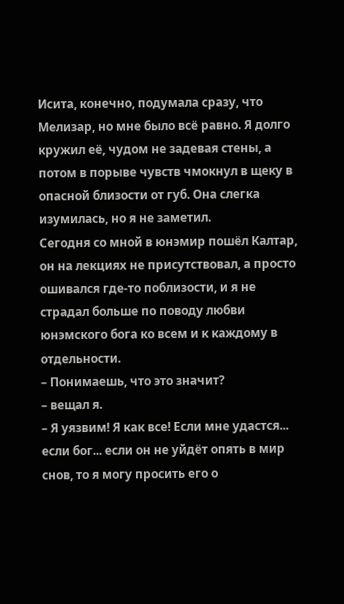Исита, конечно, подумала сразу, что Мелизар, но мне было всё равно. Я долго кружил её, чудом не задевая стены, а потом в порыве чувств чмокнул в щеку в опасной близости от губ. Она слегка изумилась, но я не заметил.
Сегодня со мной в юнэмир пошёл Калтар, он на лекциях не присутствовал, а просто ошивался где-то поблизости, и я не страдал больше по поводу любви юнэмского бога ко всем и к каждому в отдельности.
– Понимаешь, что это значит?
– вещал я.
– Я уязвим! Я как все! Если мне удастся... если бог... если он не уйдёт опять в мир снов, то я могу просить его о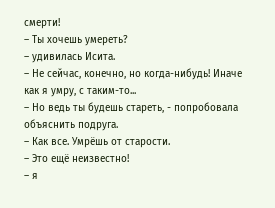смерти!
– Ты хочешь умереть?
– удивилась Исита.
– Не сейчас, конечно, но когда-нибудь! Иначе как я умру, с таким-то...
– Но ведь ты будешь стареть, - попробовала объяснить подруга.
– Как все. Умрёшь от старости.
– Это ещё неизвестно!
– я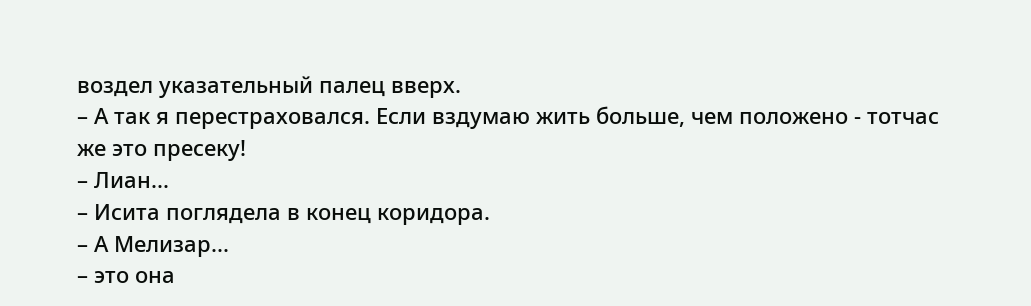воздел указательный палец вверх.
– А так я перестраховался. Если вздумаю жить больше, чем положено - тотчас же это пресеку!
– Лиан...
– Исита поглядела в конец коридора.
– А Мелизар...
– это она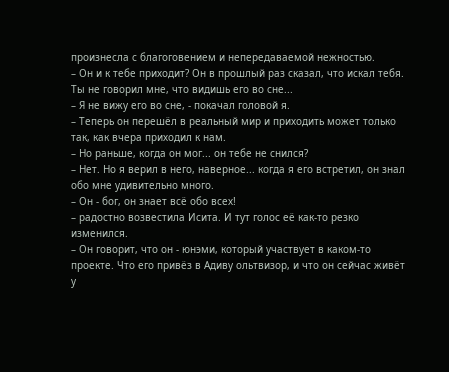произнесла с благоговением и непередаваемой нежностью.
– Он и к тебе приходит? Он в прошлый раз сказал, что искал тебя. Ты не говорил мне, что видишь его во сне...
– Я не вижу его во сне, - покачал головой я.
– Теперь он перешёл в реальный мир и приходить может только так, как вчера приходил к нам.
– Но раньше, когда он мог... он тебе не снился?
– Нет. Но я верил в него, наверное... когда я его встретил, он знал обо мне удивительно много.
– Он - бог, он знает всё обо всех!
– радостно возвестила Исита. И тут голос её как-то резко изменился.
– Он говорит, что он - юнэми, который участвует в каком-то проекте. Что его привёз в Адиву ольтвизор, и что он сейчас живёт у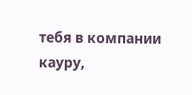тебя в компании кауру,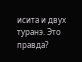исита и двух туранэ. Это правда?